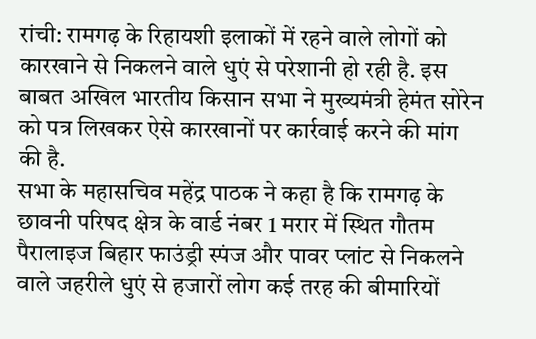रांची: रामगढ़ के रिहायशी इलाकों में रहने वाले लोगों को कारखाने से निकलने वाले धुएं से परेशानी हो रही है. इस बाबत अखिल भारतीय किसान सभा ने मुख्यमंत्री हेमंत सोरेन को पत्र लिखकर ऐसे कारखानों पर कार्रवाई करने की मांग की है.
सभा के महासचिव महेंद्र पाठक ने कहा है कि रामगढ़ के छावनी परिषद क्षेत्र के वार्ड नंबर 1 मरार में स्थित गौतम पैरालाइज बिहार फाउंड्री स्पंज और पावर प्लांट से निकलने वाले जहरीले धुएं से हजारों लोग कई तरह की बीमारियों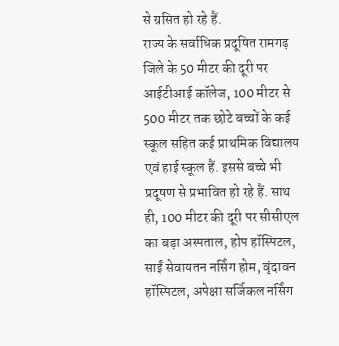से ग्रसित हो रहे हैं.
राज्य के सर्वाधिक प्रदूषित रामगढ़ जिले के 50 मीटर की दूरी पर आईटीआई कॉलेज, 100 मीटर से 500 मीटर तक छोटे बच्चों के कई स्कूल सहित कई प्राथमिक विद्यालय एवं हाई स्कूल हैं. इससे बच्चे भी प्रदूषण से प्रभावित हो रहे हैं. साथ ही, 100 मीटर की दूरी पर सीसीएल का बड़ा अस्पताल, होप हॉस्पिटल, साईं सेवायतन नर्सिंग होम, वृंदावन हॉस्पिटल, अपेक्षा सर्जिकल नर्सिंग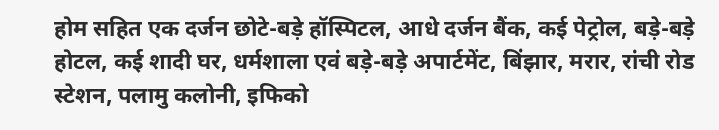होम सहित एक दर्जन छोटे-बड़े हॉस्पिटल, आधे दर्जन बैंक, कई पेट्रोल, बड़े-बड़े होटल, कई शादी घर, धर्मशाला एवं बड़े-बड़े अपार्टमेंट, बिंझार, मरार, रांची रोड स्टेशन, पलामु कलोनी, इफिको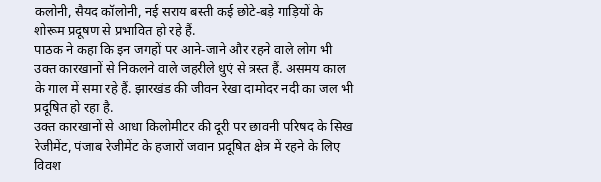कलोनी, सैयद कॉलोनी, नई सराय बस्ती कई छोटे-बड़े गाड़ियों के शोरूम प्रदूषण से प्रभावित हो रहे हैं.
पाठक ने कहा कि इन जगहों पर आने-जाने और रहने वाले लोग भी उक्त कारखानों से निकलने वाले जहरीले धुएं से त्रस्त हैं. असमय काल के गाल में समा रहे हैं. झारखंड की जीवन रेखा दामोदर नदी का जल भी प्रदूषित हो रहा है.
उक्त कारखानों से आधा किलोमीटर की दूरी पर छावनी परिषद के सिख रेजीमेंट, पंजाब रेजीमेंट के हजारों जवान प्रदूषित क्षेत्र में रहने के लिए विवश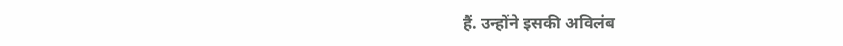हैं. उन्होंने इसकी अविलंब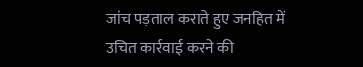जांच पड़ताल कराते हुए जनहित में उचित कार्रवाई करने की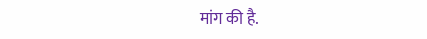मांग की है.